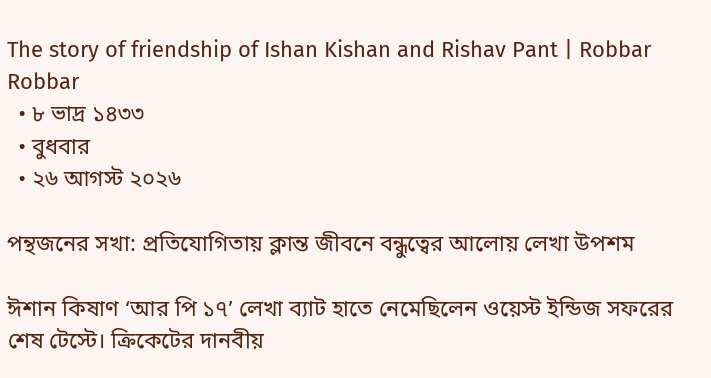The story of friendship of Ishan Kishan and Rishav Pant | Robbar
Robbar
  • ৮ ভাদ্র ১৪৩৩
  • বুধবার
  • ২৬ আগস্ট ২০২৬

পন্থজনের সখা: প্রতিযোগিতায় ক্লান্ত জীবনে বন্ধুত্বের আলোয় লেখা উপশম

ঈশান কিষাণ ‘আর পি ১৭’ লেখা ব‌্যাট হাতে নেমেছিলেন ওয়েস্ট ইন্ডিজ সফরের শেষ টেস্টে। ক্রিকেটের দানবীয়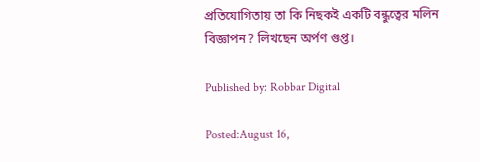প্রতিযোগিতায় তা কি নিছকই একটি বন্ধুত্বের মলিন বিজ্ঞাপন? লিখছেন অর্পণ গুপ্ত।

Published by: Robbar Digital

Posted:August 16,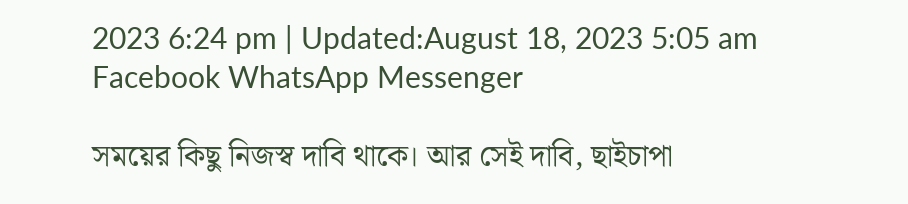2023 6:24 pm | Updated:August 18, 2023 5:05 am
Facebook WhatsApp Messenger

সময়ের কিছু নিজস্ব দাবি থাকে। আর সেই দাবি, ছাইচাপা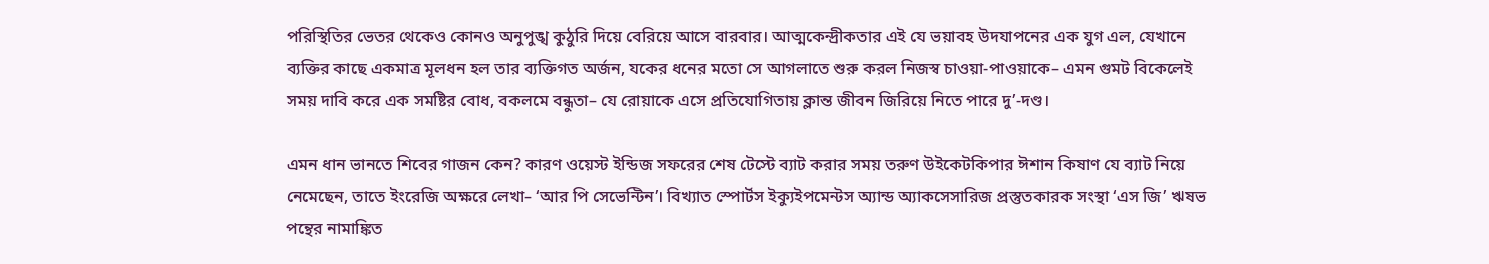পরিস্থিতির ভেতর থেকেও কোনও অনুপুঙ্খ কুঠুরি দিয়ে বেরিয়ে আসে বারবার। আত্মকেন্দ্রীকতার এই যে ভয়াবহ উদযাপনের এক যুগ এল, যেখানে ব্যক্তির কাছে একমাত্র মূলধন হল তার ব্যক্তিগত অর্জন, যকের ধনের মতো সে আগলাতে শুরু করল নিজস্ব চাওয়া-পাওয়াকে– এমন গুমট বিকেলেই সময় দাবি করে এক সমষ্টির বোধ, বকলমে বন্ধুতা– যে রোয়াকে এসে প্রতিযোগিতায় ক্লান্ত জীবন জিরিয়ে নিতে পারে দু’-দণ্ড।

এমন ধান ভানতে শিবের গাজন কেন? কারণ ওয়েস্ট ইন্ডিজ সফরের শেষ টেস্টে ব্যাট করার সময় তরুণ উইকেটকিপার ঈশান কিষাণ যে ব্যাট নিয়ে নেমেছেন, তাতে ইংরেজি অক্ষরে লেখা– ‘আর পি সেভেন্টিন’। বিখ্যাত স্পোর্টস ইক্যুইপমেন্টস অ্যান্ড অ‌্যাকসেসারিজ প্রস্তুতকারক সংস্থা ‘এস জি’ ঋষভ পন্থের নামাঙ্কিত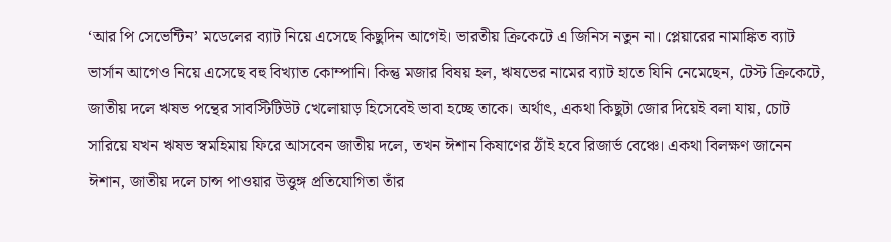‘আর পি সেভেন্টিন’ মডেলের ব্যাট নিয়ে এসেছে কিছুদিন আগেই। ভারতীয় ক্রিকেটে এ জিনিস নতুন না। প্লেয়ারের নামাঙ্কিত ব্যাট ভার্সান আগেও নিয়ে এসেছে বহু বিখ্যাত কোম্পানি। কিন্তু মজার বিষয় হল, ঋষভের নামের ব্যাট হাতে যিনি নেমেছেন, টেস্ট ক্রিকেটে, জাতীয় দলে ঋষভ পন্থের সাবস্টিটিউট খেলোয়াড় হিসেবেই ভাবা হচ্ছে তাকে। অর্থাৎ, একথা কিছুটা জোর দিয়েই বলা যায়, চোট সারিয়ে যখন ঋষভ স্বমহিমায় ফিরে আসবেন জাতীয় দলে, তখন ঈশান কিষাণের ঠাঁই হবে রিজার্ভ বেঞ্চে। একথা বিলক্ষণ জানেন ঈশান, জাতীয় দলে চান্স পাওয়ার উত্তুঙ্গ প্রতিযোগিতা তাঁর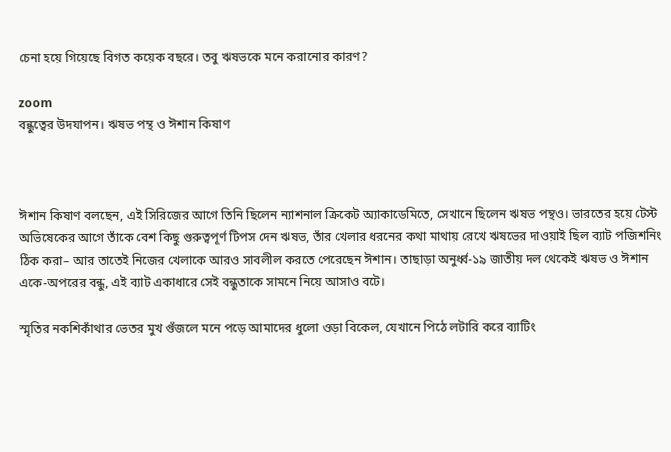চেনা হয়ে গিয়েছে বিগত কয়েক বছরে। তবু ঋষভকে মনে করানোর কারণ?

zoom
বন্ধুত্বের উদযাপন। ঋষভ পন্থ ও ঈশান কিষাণ



ঈশান কিষাণ বলছেন, এই সিরিজের আগে তিনি ছিলেন ন্যাশনাল ক্রিকেট অ্যাকাডেমিতে, সেখানে ছিলেন ঋষভ পন্থও। ভারতের হয়ে টেস্ট অভিষেকের আগে তাঁকে বেশ কিছু গুরুত্বপূর্ণ টিপস দেন ঋষভ, তাঁর খেলার ধরনের কথা মাথায় রেখে ঋষভের দাওয়াই ছিল ব্যাট পজিশনিং ঠিক করা– আর তাতেই নিজের খেলাকে আরও সাবলীল করতে পেরেছেন ঈশান। তাছাড়া অনুর্ধ্ব-১৯ জাতীয় দল থেকেই ঋষভ ও ঈশান একে-অপরের বন্ধু, এই ব্যাট একাধারে সেই বন্ধুতাকে সামনে নিয়ে আসাও বটে।

স্মৃতির নকশিকাঁথার ভেতর মুখ গুঁজলে মনে পড়ে আমাদের ধুলো ওড়া বিকেল, যেখানে পিঠে লটারি করে ব্যাটিং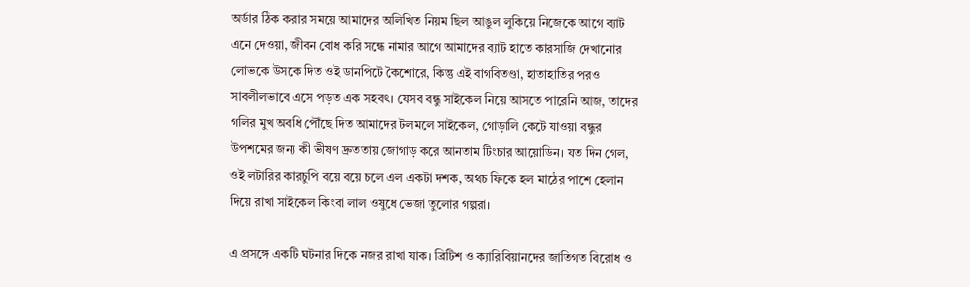অর্ডার ঠিক করার সময়ে আমাদের অলিখিত নিয়ম ছিল আঙুল লুকিয়ে নিজেকে আগে ব্যাট এনে দেওয়া, জীবন বোধ করি সন্ধে নামার আগে আমাদের ব্যাট হাতে কারসাজি দেখানোর লোভকে উসকে দিত ওই ডানপিটে কৈশোরে, কিন্তু এই বাগবিতণ্ডা, হাতাহাতির পরও সাবলীলভাবে এসে পড়ত এক সহবৎ। যেসব বন্ধু সাইকেল নিয়ে আসতে পারেনি আজ, তাদের গলির মুখ অবধি পৌঁছে দিত আমাদের টলমলে সাইকেল, গোড়ালি কেটে যাওয়া বন্ধুর উপশমের জন্য কী ভীষণ দ্রুততায় জোগাড় করে আনতাম টিংচার আয়োডিন। যত দিন গেল, ওই লটারির কারচুপি বয়ে বয়ে চলে এল একটা দশক, অথচ ফিকে হল মাঠের পাশে হেলান দিয়ে রাখা সাইকেল কিংবা লাল ওষুধে ভেজা তুলোর গল্পরা।

এ প্রসঙ্গে একটি ঘটনার দিকে নজর রাখা যাক। ব্রিটিশ ও ক্যারিবিয়ানদের জাতিগত বিরোধ ও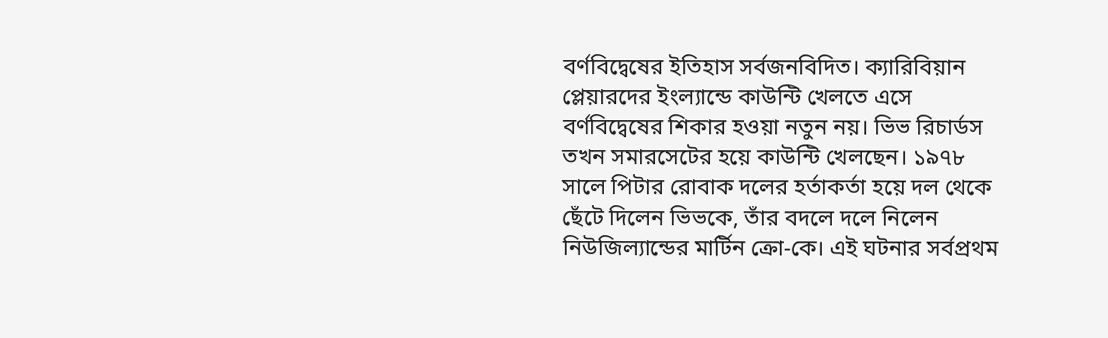বর্ণবিদ্বেষের ইতিহাস সর্বজনবিদিত। ক্যারিবিয়ান প্লেয়ারদের ইংল্যান্ডে কাউন্টি খেলতে এসে বর্ণবিদ্বেষের শিকার হওয়া নতুন নয়। ভিভ রিচার্ডস তখন সমারসেটের হয়ে কাউন্টি খেলছেন। ১৯৭৮ সালে পিটার রোবাক দলের হর্তাকর্তা হয়ে দল থেকে ছেঁটে দিলেন ভিভকে, তাঁর বদলে দলে নিলেন নিউজিল্যান্ডের মার্টিন ক্রো-কে। এই ঘটনার সর্বপ্রথম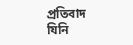প্রতিবাদ যিনি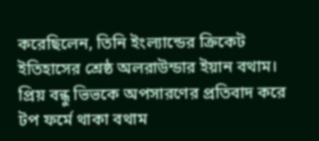করেছিলেন, তিনি ইংল্যান্ডের ক্রিকেট ইতিহাসের শ্রেষ্ঠ অলরাউন্ডার ইয়ান বথাম। প্রিয় বন্ধু ভিভকে অপসারণের প্রতিবাদ করে টপ ফর্মে থাকা বথাম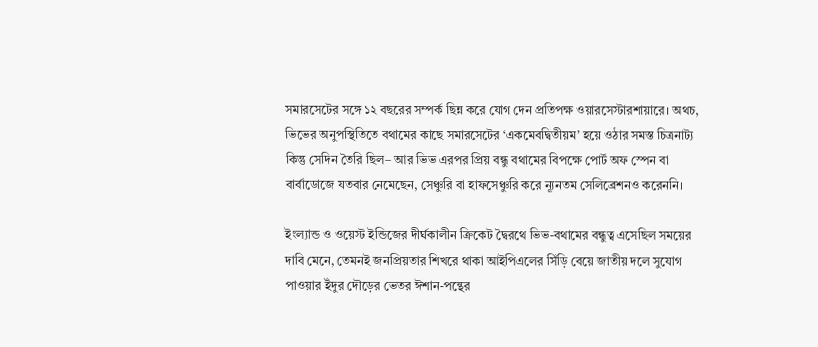সমারসেটের সঙ্গে ১২ বছরের সম্পর্ক ছিন্ন করে যোগ দেন প্রতিপক্ষ ওয়ারসেস্টারশায়ারে। অথচ, ভিভের অনুপস্থিতিতে বথামের কাছে সমারসেটের ‘একমেবদ্বিতীয়ম’ হয়ে ওঠার সমস্ত চিত্রনাট্য কিন্তু সেদিন তৈরি ছিল– আর ভিভ এরপর প্রিয় বন্ধু বথামের বিপক্ষে পোর্ট অফ স্পেন বা বার্বাডোজে যতবার নেমেছেন, সেঞ্চুরি বা হাফসেঞ্চুরি করে ন্যূনতম সেলিব্রেশনও করেননি।

ইংল্যান্ড ও ওয়েস্ট ইন্ডিজের দীর্ঘকালীন ক্রিকেট দ্বৈরথে ভিভ-বথামের বন্ধুত্ব এসেছিল সময়ের দাবি মেনে, তেমনই জনপ্রিয়তার শিখরে থাকা আইপিএলের সিঁড়ি বেয়ে জাতীয় দলে সুযোগ পাওয়ার ইঁদুর দৌড়ের ভেতর ঈশান-পন্থের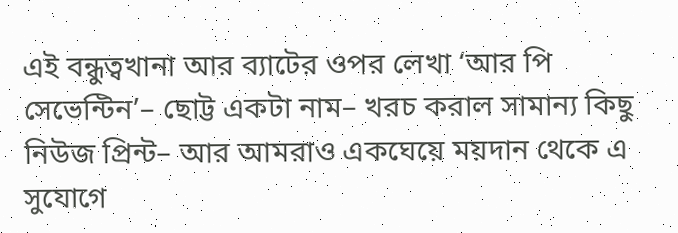এই বন্ধুত্বখানা আর ব্যাটের ওপর লেখা ‘আর পি সেভেন্টিন’– ছোট্ট একটা নাম– খরচ করাল সামান্য কিছু নিউজ প্রিন্ট– আর আমরাও একঘেয়ে ময়দান থেকে এ সুযোগে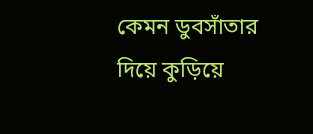কেমন ডুবসাঁতার দিয়ে কুড়িয়ে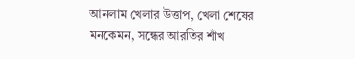আনলাম খেলার উত্তাপ, খেলা শেষের মনকেমন, সন্ধের আরতির শাঁখ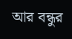আর বন্ধুর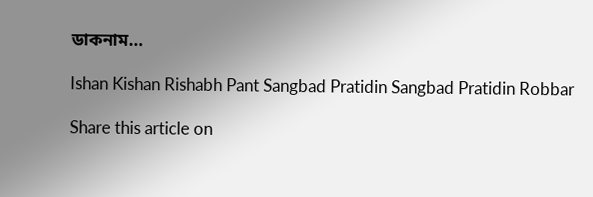ডাকনাম…

Ishan Kishan Rishabh Pant Sangbad Pratidin Sangbad Pratidin Robbar

Share this article on